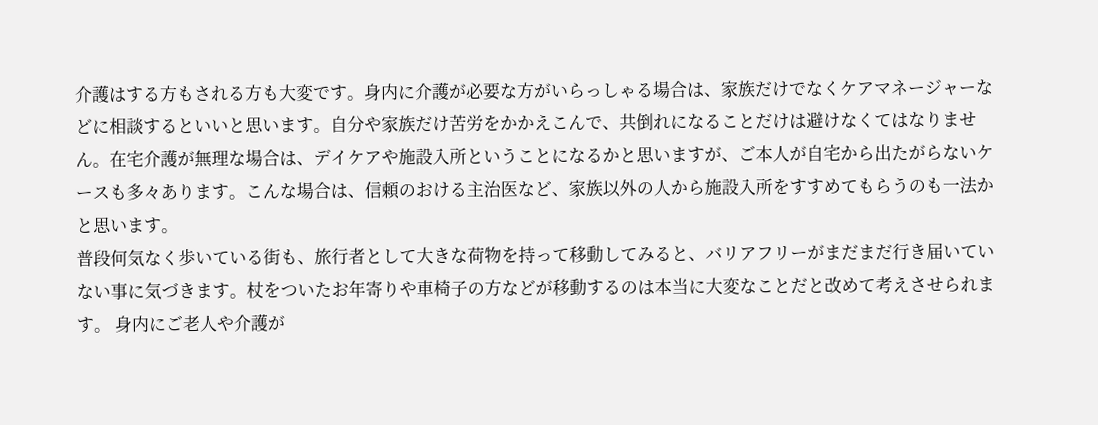介護はする方もされる方も大変です。身内に介護が必要な方がいらっしゃる場合は、家族だけでなくケアマネージャーなどに相談するといいと思います。自分や家族だけ苦労をかかえこんで、共倒れになることだけは避けなくてはなりません。在宅介護が無理な場合は、デイケアや施設入所ということになるかと思いますが、ご本人が自宅から出たがらないケースも多々あります。こんな場合は、信頼のおける主治医など、家族以外の人から施設入所をすすめてもらうのも一法かと思います。
普段何気なく歩いている街も、旅行者として大きな荷物を持って移動してみると、バリアフリーがまだまだ行き届いていない事に気づきます。杖をついたお年寄りや車椅子の方などが移動するのは本当に大変なことだと改めて考えさせられます。 身内にご老人や介護が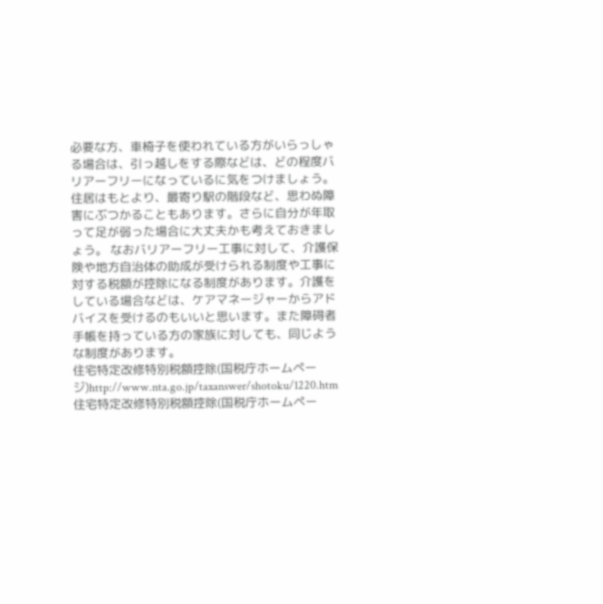必要な方、車椅子を使われている方がいらっしゃる場合は、引っ越しをする際などは、どの程度バリアーフリーになっているに気をつけましょう。住居はもとより、最寄り駅の階段など、思わぬ障害にぶつかることもあります。さらに自分が年取って足が弱った場合に大丈夫かも考えておきましょう。 なおバリアーフリー工事に対して、介護保険や地方自治体の助成が受けられる制度や工事に対する税額が控除になる制度があります。介護をしている場合などは、ケアマネージャーからアドバイスを受けるのもいいと思います。また障碍者手帳を持っている方の家族に対しても、同じような制度があります。
住宅特定改修特別税額控除(国税庁ホームページ)http://www.nta.go.jp/taxanswer/shotoku/1220.htm
住宅特定改修特別税額控除(国税庁ホームペー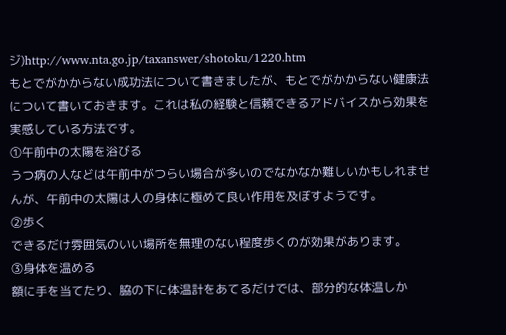ジ)http://www.nta.go.jp/taxanswer/shotoku/1220.htm
もとでがかからない成功法について書きましたが、もとでがかからない健康法について書いておきます。これは私の経験と信頼できるアドバイスから効果を実感している方法です。
①午前中の太陽を浴びる
うつ病の人などは午前中がつらい場合が多いのでなかなか難しいかもしれませんが、午前中の太陽は人の身体に極めて良い作用を及ぼすようです。
②歩く
できるだけ雰囲気のいい場所を無理のない程度歩くのが効果があります。
③身体を温める
額に手を当てたり、脇の下に体温計をあてるだけでは、部分的な体温しか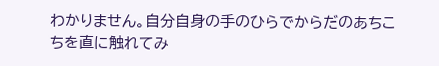わかりません。自分自身の手のひらでからだのあちこちを直に触れてみ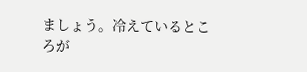ましょう。冷えているところが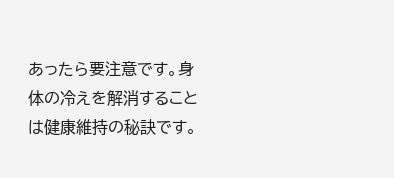あったら要注意です。身体の冷えを解消することは健康維持の秘訣です。